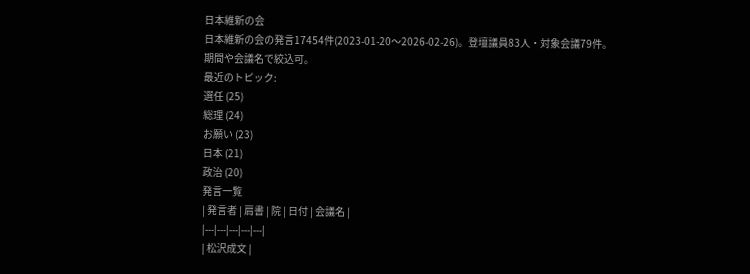日本維新の会
日本維新の会の発言17454件(2023-01-20〜2026-02-26)。登壇議員83人・対象会議79件。期間や会議名で絞込可。
最近のトピック:
選任 (25)
総理 (24)
お願い (23)
日本 (21)
政治 (20)
発言一覧
| 発言者 | 肩書 | 院 | 日付 | 会議名 |
|---|---|---|---|---|
| 松沢成文 |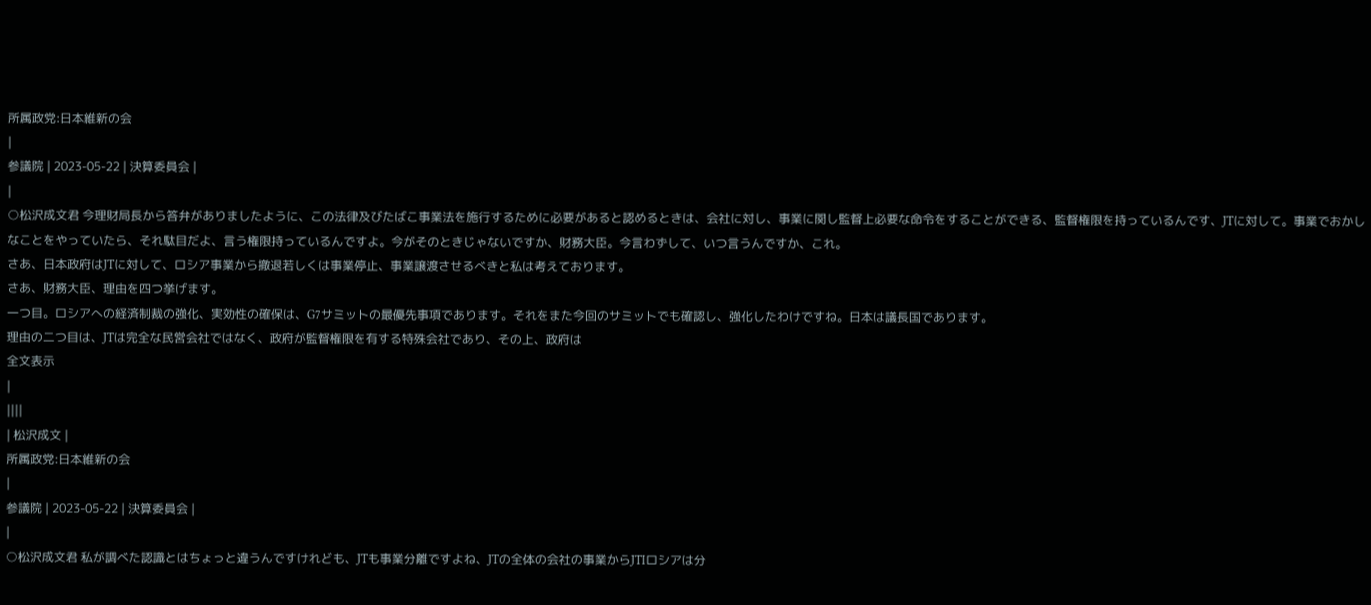所属政党:日本維新の会
|
参議院 | 2023-05-22 | 決算委員会 |
|
○松沢成文君 今理財局長から答弁がありましたように、この法律及びたばこ事業法を施行するために必要があると認めるときは、会社に対し、事業に関し監督上必要な命令をすることができる、監督権限を持っているんです、JTに対して。事業でおかしなことをやっていたら、それ駄目だよ、言う権限持っているんですよ。今がそのときじゃないですか、財務大臣。今言わずして、いつ言うんですか、これ。
さあ、日本政府はJTに対して、ロシア事業から撤退若しくは事業停止、事業譲渡させるべきと私は考えております。
さあ、財務大臣、理由を四つ挙げます。
一つ目。ロシアへの経済制裁の強化、実効性の確保は、G7サミットの最優先事項であります。それをまた今回のサミットでも確認し、強化したわけですね。日本は議長国であります。
理由の二つ目は、JTは完全な民営会社ではなく、政府が監督権限を有する特殊会社であり、その上、政府は
全文表示
|
||||
| 松沢成文 |
所属政党:日本維新の会
|
参議院 | 2023-05-22 | 決算委員会 |
|
○松沢成文君 私が調べた認識とはちょっと違うんですけれども、JTも事業分離ですよね、JTの全体の会社の事業からJTIロシアは分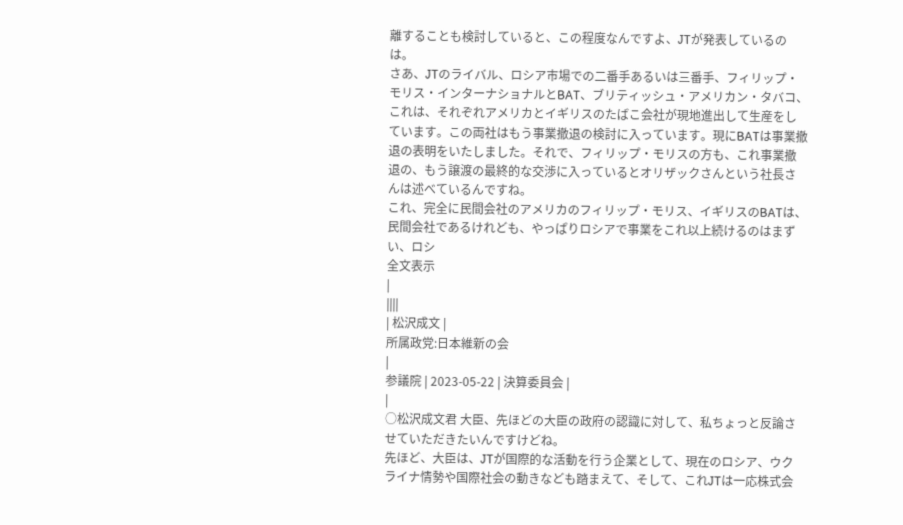離することも検討していると、この程度なんですよ、JTが発表しているのは。
さあ、JTのライバル、ロシア市場での二番手あるいは三番手、フィリップ・モリス・インターナショナルとBAT、ブリティッシュ・アメリカン・タバコ、これは、それぞれアメリカとイギリスのたばこ会社が現地進出して生産をしています。この両社はもう事業撤退の検討に入っています。現にBATは事業撤退の表明をいたしました。それで、フィリップ・モリスの方も、これ事業撤退の、もう譲渡の最終的な交渉に入っているとオリザックさんという社長さんは述べているんですね。
これ、完全に民間会社のアメリカのフィリップ・モリス、イギリスのBATは、民間会社であるけれども、やっぱりロシアで事業をこれ以上続けるのはまずい、ロシ
全文表示
|
||||
| 松沢成文 |
所属政党:日本維新の会
|
参議院 | 2023-05-22 | 決算委員会 |
|
○松沢成文君 大臣、先ほどの大臣の政府の認識に対して、私ちょっと反論させていただきたいんですけどね。
先ほど、大臣は、JTが国際的な活動を行う企業として、現在のロシア、ウクライナ情勢や国際社会の動きなども踏まえて、そして、これJTは一応株式会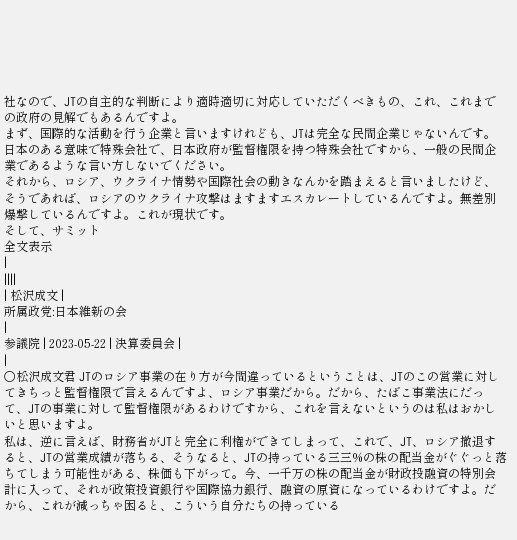社なので、JTの自主的な判断により適時適切に対応していただくべきもの、これ、これまでの政府の見解でもあるんですよ。
まず、国際的な活動を行う企業と言いますけれども、JTは完全な民間企業じゃないんです。日本のある意味で特殊会社で、日本政府が監督権限を持つ特殊会社ですから、一般の民間企業であるような言い方しないでください。
それから、ロシア、ウクライナ情勢や国際社会の動きなんかを踏まえると言いましたけど、そうであれば、ロシアのウクライナ攻撃はますますエスカレートしているんですよ。無差別爆撃しているんですよ。これが現状です。
そして、サミット
全文表示
|
||||
| 松沢成文 |
所属政党:日本維新の会
|
参議院 | 2023-05-22 | 決算委員会 |
|
○松沢成文君 JTのロシア事業の在り方が今間違っているということは、JTのこの営業に対してきちっと監督権限で言えるんですよ、ロシア事業だから。だから、たばこ事業法にだって、JTの事業に対して監督権限があるわけですから、これを言えないというのは私はおかしいと思いますよ。
私は、逆に言えば、財務省がJTと完全に利権ができてしまって、これで、JT、ロシア撤退すると、JTの営業成績が落ちる、そうなると、JTの持っている三三%の株の配当金がぐぐっと落ちてしまう可能性がある、株価も下がって。今、一千万の株の配当金が財政投融資の特別会計に入って、それが政策投資銀行や国際協力銀行、融資の原資になっているわけですよ。だから、これが減っちゃ困ると、こういう自分たちの持っている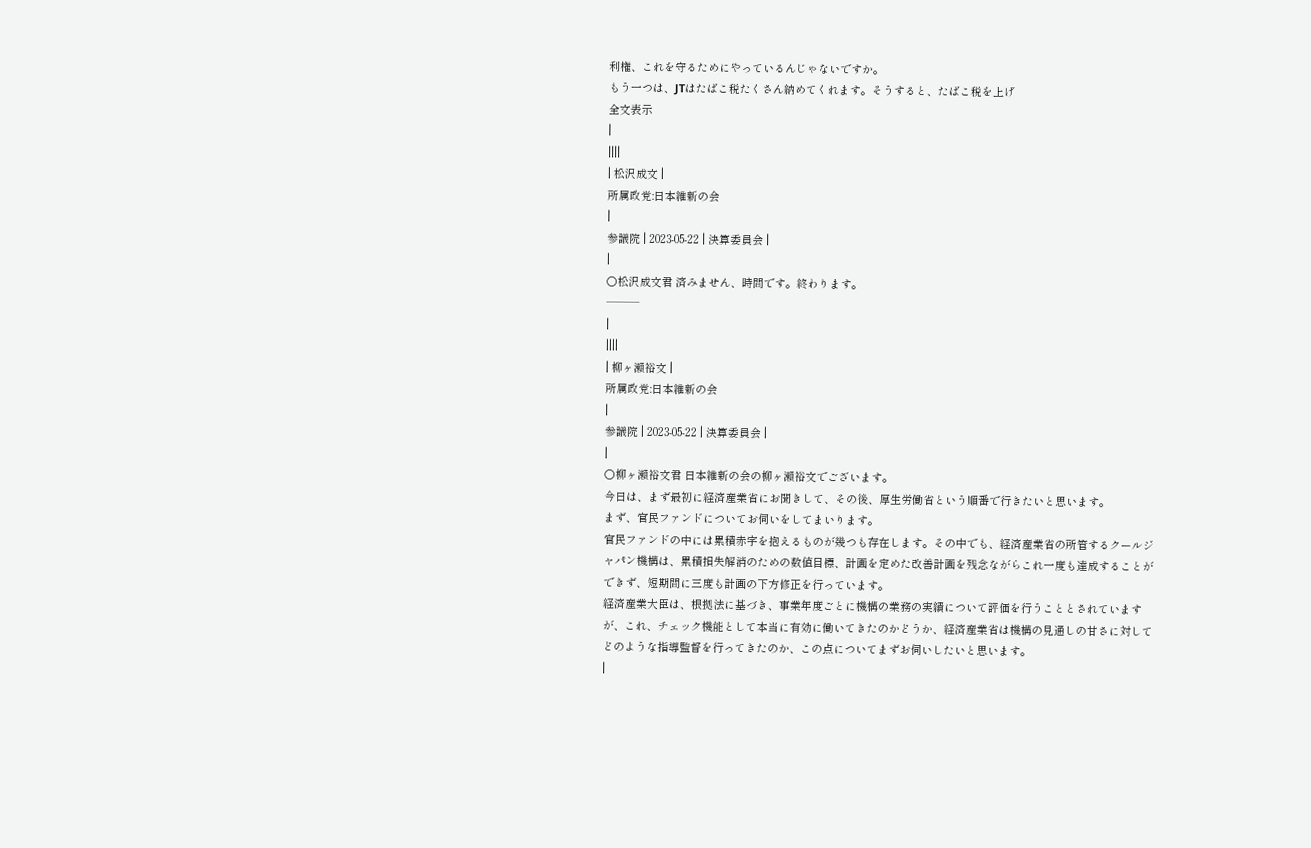利権、これを守るためにやっているんじゃないですか。
もう一つは、JTはたばこ税たくさん納めてくれます。そうすると、たばこ税を上げ
全文表示
|
||||
| 松沢成文 |
所属政党:日本維新の会
|
参議院 | 2023-05-22 | 決算委員会 |
|
○松沢成文君 済みません、時間です。終わります。
───
|
||||
| 柳ヶ瀬裕文 |
所属政党:日本維新の会
|
参議院 | 2023-05-22 | 決算委員会 |
|
○柳ヶ瀬裕文君 日本維新の会の柳ヶ瀬裕文でございます。
今日は、まず最初に経済産業省にお聞きして、その後、厚生労働省という順番で行きたいと思います。
まず、官民ファンドについてお伺いをしてまいります。
官民ファンドの中には累積赤字を抱えるものが幾つも存在します。その中でも、経済産業省の所管するクールジャパン機構は、累積損失解消のための数値目標、計画を定めた改善計画を残念ながらこれ一度も達成することができず、短期間に三度も計画の下方修正を行っています。
経済産業大臣は、根拠法に基づき、事業年度ごとに機構の業務の実績について評価を行うこととされていますが、これ、チェック機能として本当に有効に働いてきたのかどうか、経済産業省は機構の見通しの甘さに対してどのような指導監督を行ってきたのか、この点についてまずお伺いしたいと思います。
|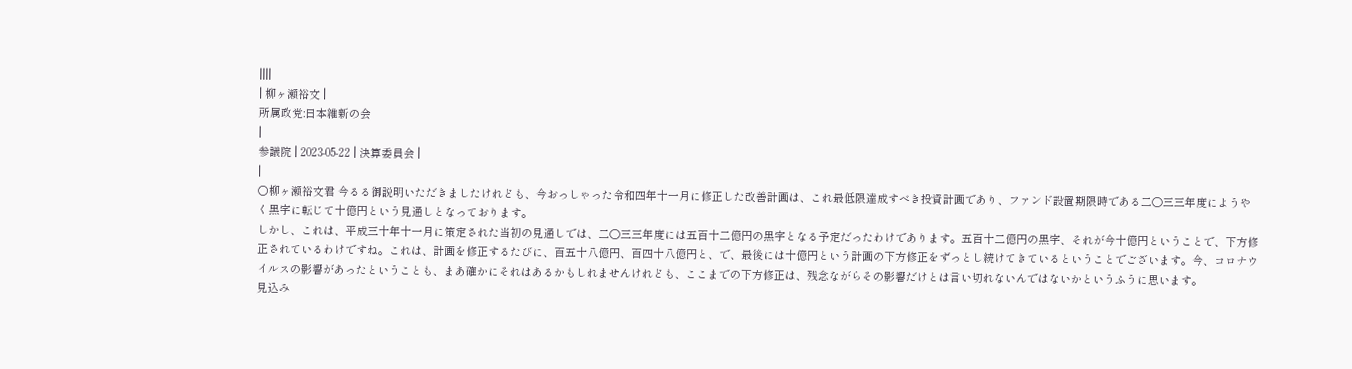||||
| 柳ヶ瀬裕文 |
所属政党:日本維新の会
|
参議院 | 2023-05-22 | 決算委員会 |
|
○柳ヶ瀬裕文君 今るる御説明いただきましたけれども、今おっしゃった令和四年十一月に修正した改善計画は、これ最低限達成すべき投資計画であり、ファンド設置期限時である二〇三三年度にようやく黒字に転じて十億円という見通しとなっております。
しかし、これは、平成三十年十一月に策定された当初の見通しでは、二〇三三年度には五百十二億円の黒字となる予定だったわけであります。五百十二億円の黒字、それが今十億円ということで、下方修正されているわけですね。これは、計画を修正するたびに、百五十八億円、百四十八億円と、で、最後には十億円という計画の下方修正をずっとし続けてきているということでございます。今、コロナウイルスの影響があったということも、まあ確かにそれはあるかもしれませんけれども、ここまでの下方修正は、残念ながらその影響だけとは言い切れないんではないかというふうに思います。
見込み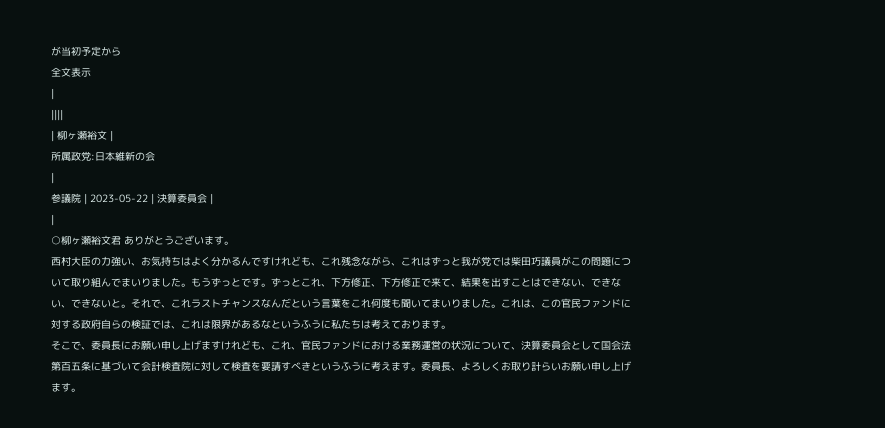が当初予定から
全文表示
|
||||
| 柳ヶ瀬裕文 |
所属政党:日本維新の会
|
参議院 | 2023-05-22 | 決算委員会 |
|
○柳ヶ瀬裕文君 ありがとうございます。
西村大臣の力強い、お気持ちはよく分かるんですけれども、これ残念ながら、これはずっと我が党では柴田巧議員がこの問題について取り組んでまいりました。もうずっとです。ずっとこれ、下方修正、下方修正で来て、結果を出すことはできない、できない、できないと。それで、これラストチャンスなんだという言葉をこれ何度も聞いてまいりました。これは、この官民ファンドに対する政府自らの検証では、これは限界があるなというふうに私たちは考えております。
そこで、委員長にお願い申し上げますけれども、これ、官民ファンドにおける業務運営の状況について、決算委員会として国会法第百五条に基づいて会計検査院に対して検査を要請すべきというふうに考えます。委員長、よろしくお取り計らいお願い申し上げます。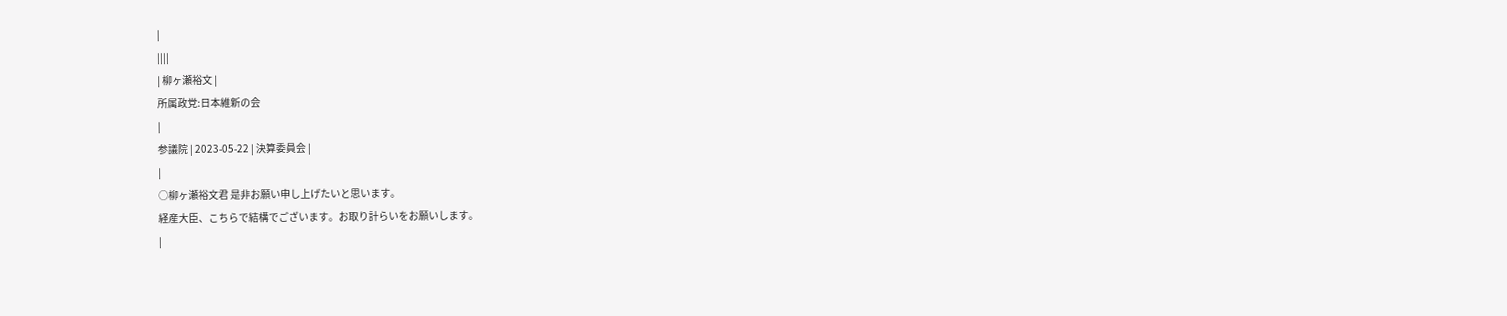|
||||
| 柳ヶ瀬裕文 |
所属政党:日本維新の会
|
参議院 | 2023-05-22 | 決算委員会 |
|
○柳ヶ瀬裕文君 是非お願い申し上げたいと思います。
経産大臣、こちらで結構でございます。お取り計らいをお願いします。
|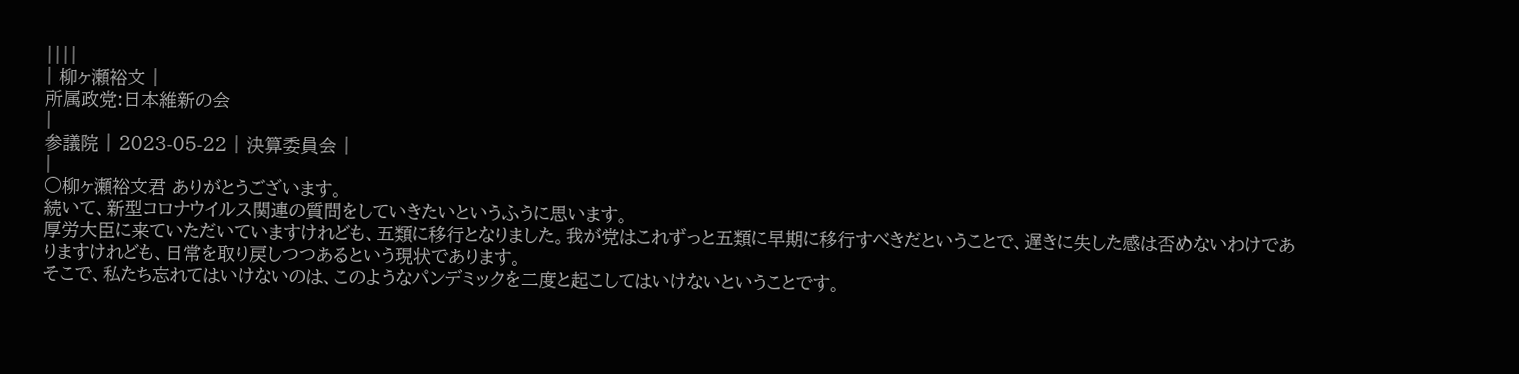||||
| 柳ヶ瀬裕文 |
所属政党:日本維新の会
|
参議院 | 2023-05-22 | 決算委員会 |
|
○柳ヶ瀬裕文君 ありがとうございます。
続いて、新型コロナウイルス関連の質問をしていきたいというふうに思います。
厚労大臣に来ていただいていますけれども、五類に移行となりました。我が党はこれずっと五類に早期に移行すべきだということで、遅きに失した感は否めないわけでありますけれども、日常を取り戻しつつあるという現状であります。
そこで、私たち忘れてはいけないのは、このようなパンデミックを二度と起こしてはいけないということです。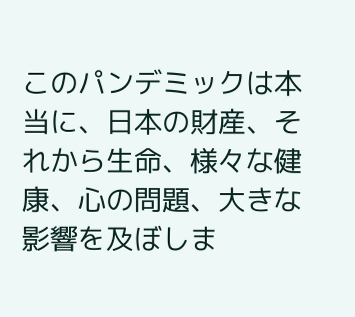このパンデミックは本当に、日本の財産、それから生命、様々な健康、心の問題、大きな影響を及ぼしま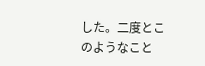した。二度とこのようなこと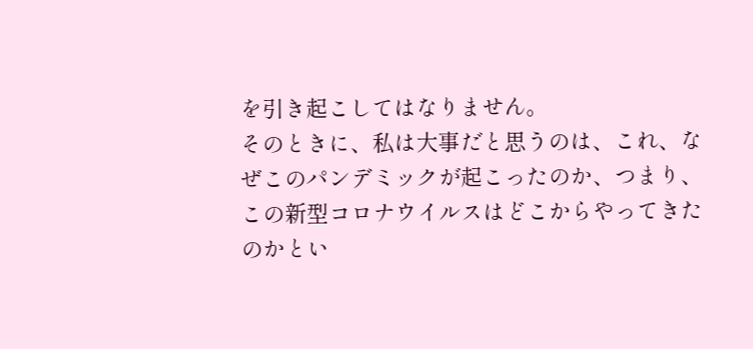を引き起こしてはなりません。
そのときに、私は大事だと思うのは、これ、なぜこのパンデミックが起こったのか、つまり、この新型コロナウイルスはどこからやってきたのかとい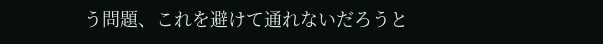う問題、これを避けて通れないだろうと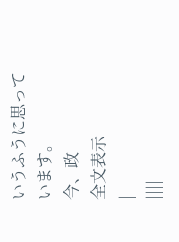いうふうに思っています。
今、政
全文表示
|
||||